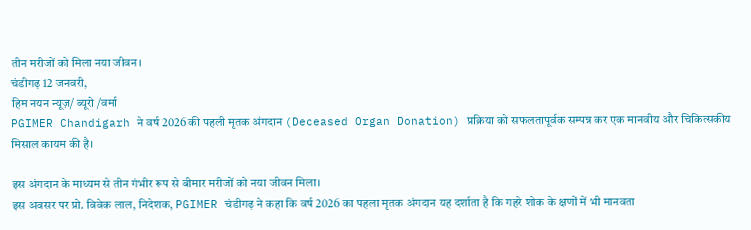तीन मरीजों को मिला नया जीवन।
चंडीगढ़ 12 जनवरी,
हिम नयन न्यूज़/ ब्यूरो /वर्मा
PGIMER Chandigarh ने वर्ष 2026 की पहली मृतक अंगदान (Deceased Organ Donation) प्रक्रिया को सफलतापूर्वक सम्पन्न कर एक मानवीय और चिकित्सकीय मिसाल कायम की है।

इस अंगदान के माध्यम से तीन गंभीर रूप से बीमार मरीजों को नया जीवन मिला।
इस अवसर पर प्रो. विवेक लाल, निदेशक, PGIMER चंडीगढ़ ने कहा कि वर्ष 2026 का पहला मृतक अंगदान यह दर्शाता है कि गहरे शोक के क्षणों में भी मानवता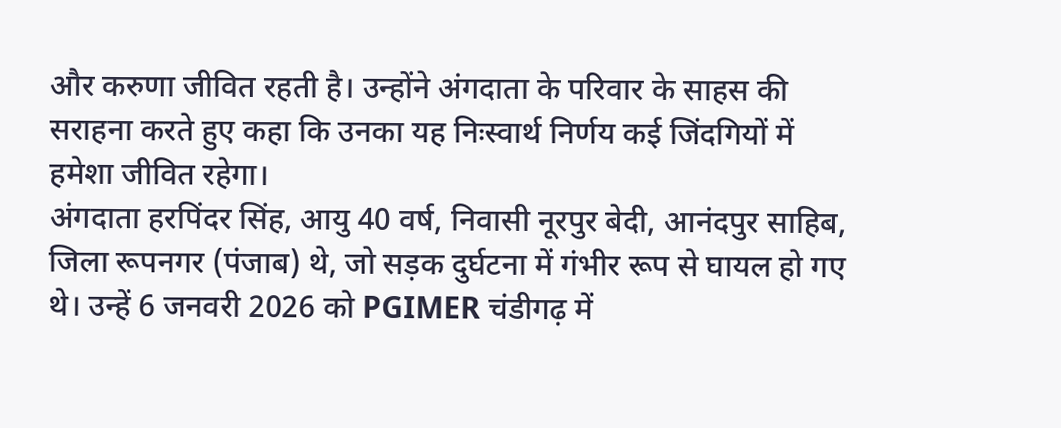और करुणा जीवित रहती है। उन्होंने अंगदाता के परिवार के साहस की सराहना करते हुए कहा कि उनका यह निःस्वार्थ निर्णय कई जिंदगियों में हमेशा जीवित रहेगा।
अंगदाता हरपिंदर सिंह, आयु 40 वर्ष, निवासी नूरपुर बेदी, आनंदपुर साहिब, जिला रूपनगर (पंजाब) थे, जो सड़क दुर्घटना में गंभीर रूप से घायल हो गए थे। उन्हें 6 जनवरी 2026 को PGIMER चंडीगढ़ में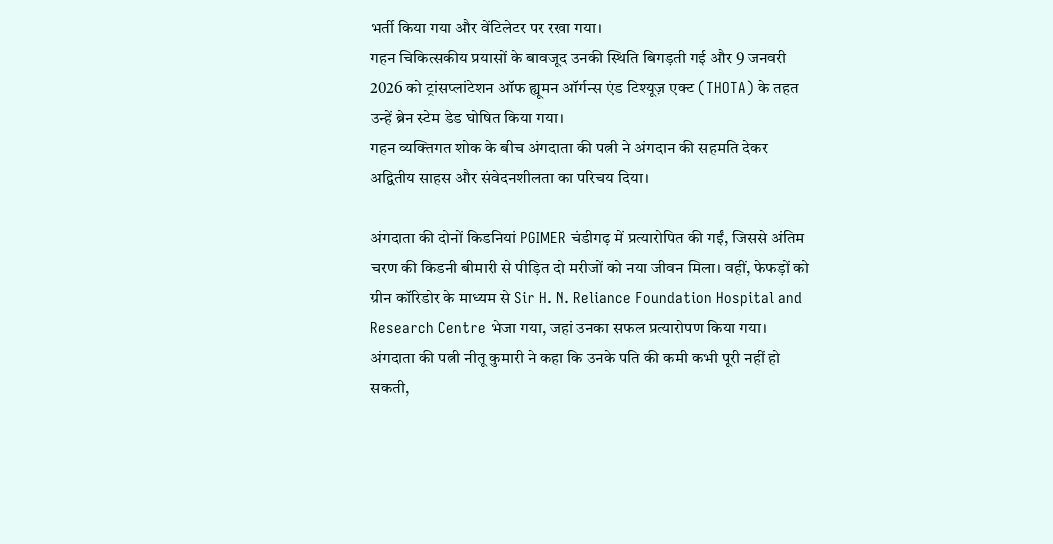भर्ती किया गया और वेंटिलेटर पर रखा गया।
गहन चिकित्सकीय प्रयासों के बावजूद उनकी स्थिति बिगड़ती गई और 9 जनवरी 2026 को ट्रांसप्लांटेशन ऑफ ह्यूमन ऑर्गन्स एंड टिश्यूज़ एक्ट (THOTA) के तहत उन्हें ब्रेन स्टेम डेड घोषित किया गया।
गहन व्यक्तिगत शोक के बीच अंगदाता की पत्नी ने अंगदान की सहमति देकर अद्वितीय साहस और संवेदनशीलता का परिचय दिया।

अंगदाता की दोनों किडनियां PGIMER चंडीगढ़ में प्रत्यारोपित की गईं, जिससे अंतिम चरण की किडनी बीमारी से पीड़ित दो मरीजों को नया जीवन मिला। वहीं, फेफड़ों को ग्रीन कॉरिडोर के माध्यम से Sir H. N. Reliance Foundation Hospital and Research Centre भेजा गया, जहां उनका सफल प्रत्यारोपण किया गया।
अंगदाता की पत्नी नीतू कुमारी ने कहा कि उनके पति की कमी कभी पूरी नहीं हो सकती,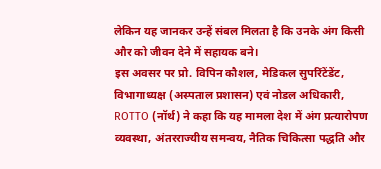लेकिन यह जानकर उन्हें संबल मिलता है कि उनके अंग किसी और को जीवन देने में सहायक बने।
इस अवसर पर प्रो. विपिन कौशल, मेडिकल सुपरिंटेंडेंट, विभागाध्यक्ष (अस्पताल प्रशासन) एवं नोडल अधिकारी, ROTTO (नॉर्थ) ने कहा कि यह मामला देश में अंग प्रत्यारोपण व्यवस्था, अंतरराज्यीय समन्वय, नैतिक चिकित्सा पद्धति और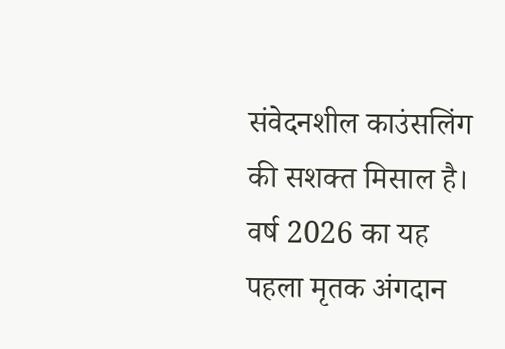संवेदनशील काउंसलिंग की सशक्त मिसाल है।
वर्ष 2026 का यह पहला मृतक अंगदान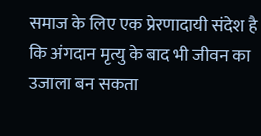समाज के लिए एक प्रेरणादायी संदेश है कि अंगदान मृत्यु के बाद भी जीवन का उजाला बन सकता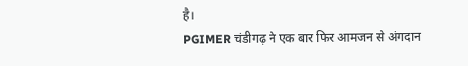है।
PGIMER चंडीगढ़ ने एक बार फिर आमजन से अंगदान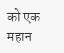को एक महान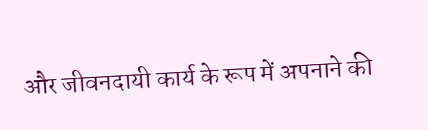और जीवनदायी कार्य के रूप में अपनाने की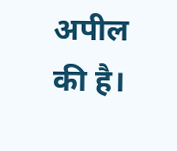अपील की है।